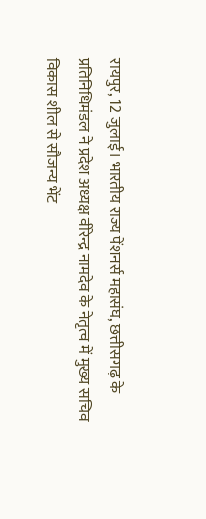रायपुर, 12 जुलाई। भारतीय राज्य पेंशनर्स महासंघ, छत्तीसगढ़ के प्रतिनिधिमंडल ने प्रदेश अध्यक्ष वीरेन्द्र नामदेव के नेतृत्व में मुख्य सचिव विकास शील से सौजन्य भेंट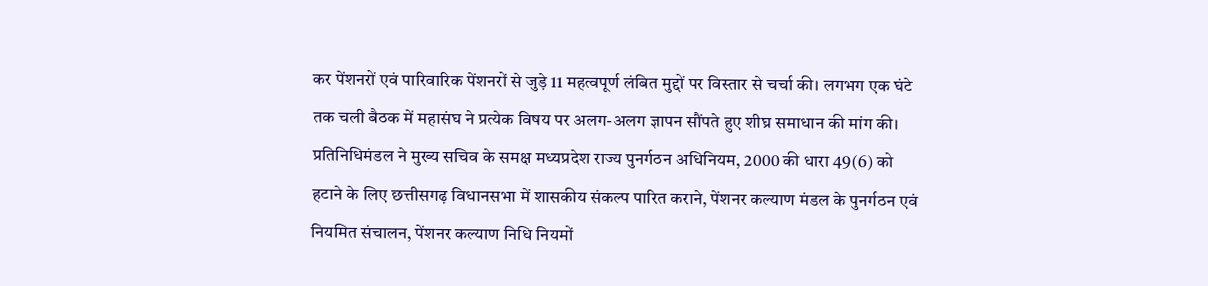कर पेंशनरों एवं पारिवारिक पेंशनरों से जुड़े 11 महत्वपूर्ण लंबित मुद्दों पर विस्तार से चर्चा की। लगभग एक घंटे तक चली बैठक में महासंघ ने प्रत्येक विषय पर अलग-अलग ज्ञापन सौंपते हुए शीघ्र समाधान की मांग की।
प्रतिनिधिमंडल ने मुख्य सचिव के समक्ष मध्यप्रदेश राज्य पुनर्गठन अधिनियम, 2000 की धारा 49(6) को हटाने के लिए छत्तीसगढ़ विधानसभा में शासकीय संकल्प पारित कराने, पेंशनर कल्याण मंडल के पुनर्गठन एवं नियमित संचालन, पेंशनर कल्याण निधि नियमों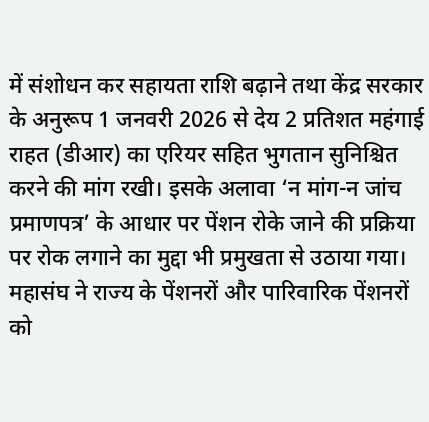में संशोधन कर सहायता राशि बढ़ाने तथा केंद्र सरकार के अनुरूप 1 जनवरी 2026 से देय 2 प्रतिशत महंगाई राहत (डीआर) का एरियर सहित भुगतान सुनिश्चित करने की मांग रखी। इसके अलावा ‘न मांग-न जांच प्रमाणपत्र’ के आधार पर पेंशन रोके जाने की प्रक्रिया पर रोक लगाने का मुद्दा भी प्रमुखता से उठाया गया।
महासंघ ने राज्य के पेंशनरों और पारिवारिक पेंशनरों को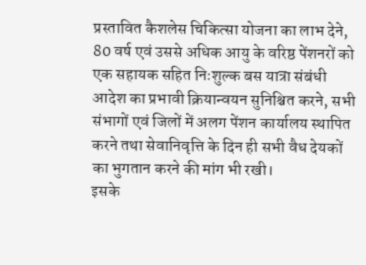प्रस्तावित कैशलेस चिकित्सा योजना का लाभ देने, 80 वर्ष एवं उससे अधिक आयु के वरिष्ठ पेंशनरों को एक सहायक सहित निःशुल्क बस यात्रा संबंधी आदेश का प्रभावी क्रियान्वयन सुनिश्चित करने, सभी संभागों एवं जिलों में अलग पेंशन कार्यालय स्थापित करने तथा सेवानिवृत्ति के दिन ही सभी वैध देयकों का भुगतान करने की मांग भी रखी।
इसके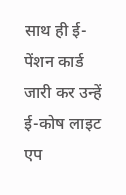साथ ही ई-पेंशन कार्ड जारी कर उन्हें ई-कोष लाइट एप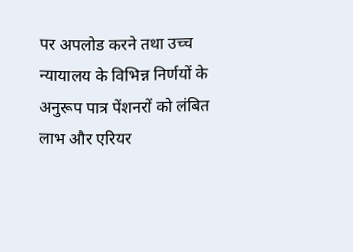पर अपलोड करने तथा उच्च न्यायालय के विभिन्न निर्णयों के अनुरूप पात्र पेंशनरों को लंबित लाभ और एरियर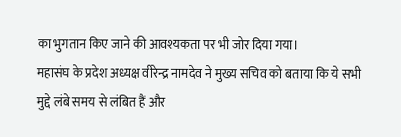का भुगतान किए जाने की आवश्यकता पर भी जोर दिया गया।
महासंघ के प्रदेश अध्यक्ष वीरेन्द्र नामदेव ने मुख्य सचिव को बताया कि ये सभी मुद्दे लंबे समय से लंबित हैं और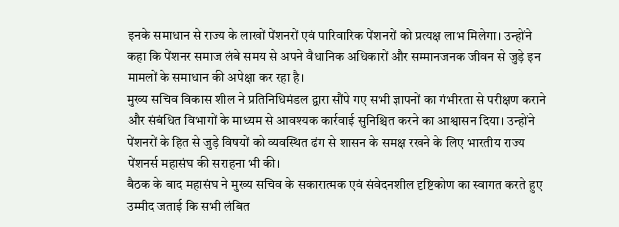इनके समाधान से राज्य के लाखों पेंशनरों एवं पारिवारिक पेंशनरों को प्रत्यक्ष लाभ मिलेगा। उन्होंने कहा कि पेंशनर समाज लंबे समय से अपने वैधानिक अधिकारों और सम्मानजनक जीवन से जुड़े इन मामलों के समाधान की अपेक्षा कर रहा है।
मुख्य सचिव विकास शील ने प्रतिनिधिमंडल द्वारा सौंपे गए सभी ज्ञापनों का गंभीरता से परीक्षण कराने और संबंधित विभागों के माध्यम से आवश्यक कार्रवाई सुनिश्चित करने का आश्वासन दिया। उन्होंने पेंशनरों के हित से जुड़े विषयों को व्यवस्थित ढंग से शासन के समक्ष रखने के लिए भारतीय राज्य पेंशनर्स महासंघ की सराहना भी की।
बैठक के बाद महासंघ ने मुख्य सचिव के सकारात्मक एवं संवेदनशील दृष्टिकोण का स्वागत करते हुए उम्मीद जताई कि सभी लंबित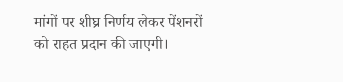मांगों पर शीघ्र निर्णय लेकर पेंशनरों को राहत प्रदान की जाएगी।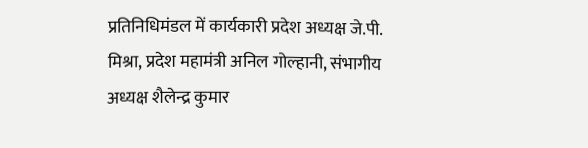प्रतिनिधिमंडल में कार्यकारी प्रदेश अध्यक्ष जे.पी. मिश्रा, प्रदेश महामंत्री अनिल गोल्हानी, संभागीय अध्यक्ष शैलेन्द्र कुमार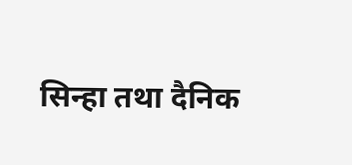सिन्हा तथा दैनिक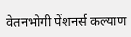वेतनभोगी पेंशनर्स कल्याण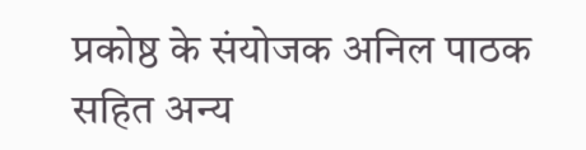प्रकोष्ठ के संयोजक अनिल पाठक सहित अन्य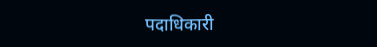पदाधिकारी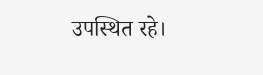उपस्थित रहे।